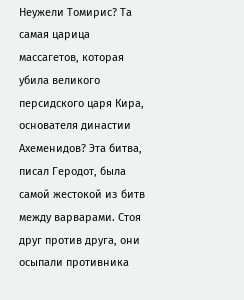Неужели Томирис? Та самая царица массагетов, которая убила великого персидского царя Кира, основателя династии Ахеменидов? Эта битва, писал Геродот, была самой жестокой из битв между варварами. Стоя друг против друга, они осыпали противника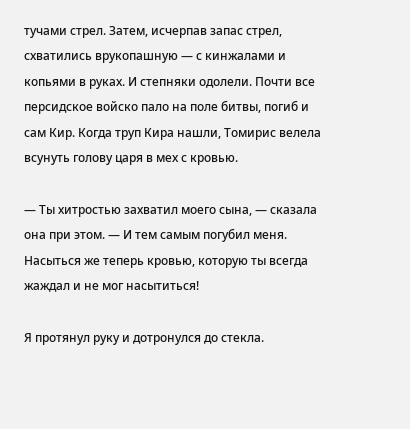тучами стрел. Затем, исчерпав запас стрел, схватились врукопашную — с кинжалами и копьями в руках. И степняки одолели. Почти все персидское войско пало на поле битвы, погиб и сам Кир. Когда труп Кира нашли, Томирис велела всунуть голову царя в мех с кровью.

— Ты хитростью захватил моего сына, — сказала она при этом. — И тем самым погубил меня. Насыться же теперь кровью, которую ты всегда жаждал и не мог насытиться!

Я протянул руку и дотронулся до стекла.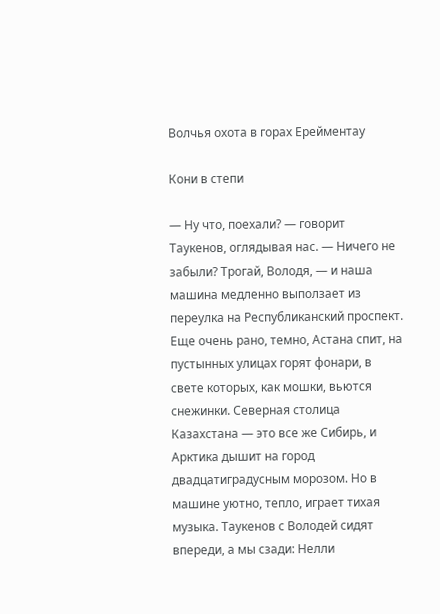Волчья охота в горах Ерейментау

Кони в степи

— Ну что, поехали? — говорит Таукенов, оглядывая нас. — Ничего не забыли? Трогай, Володя, — и наша машина медленно выползает из переулка на Республиканский проспект. Еще очень рано, темно, Астана спит, на пустынных улицах горят фонари, в свете которых, как мошки, вьются снежинки. Северная столица Казахстана — это все же Сибирь, и Арктика дышит на город двадцатиградусным морозом. Но в машине уютно, тепло, играет тихая музыка. Таукенов с Володей сидят впереди, а мы сзади: Нелли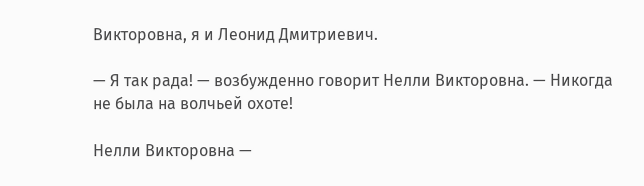Викторовна, я и Леонид Дмитриевич.

— Я так рада! — возбужденно говорит Нелли Викторовна. — Никогда не была на волчьей охоте!

Нелли Викторовна —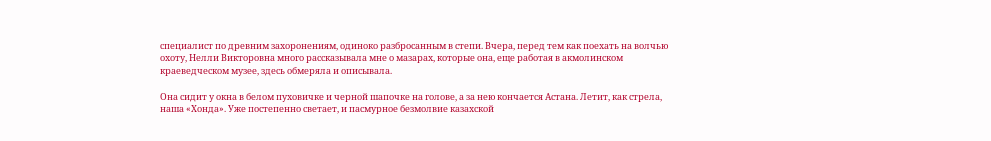специалист по древним захоронениям, одиноко разбросанным в степи. Вчера, перед тем как поехать на волчью охоту, Нелли Викторовна много рассказывала мне о мазарах, которые она, еще работая в акмолинском краеведческом музее, здесь обмеряла и описывала.

Она сидит у окна в белом пуховичке и черной шапочке на голове, а за нею кончается Астана. Летит, как стрела, наша «Хонда». Уже постепенно светает, и пасмурное безмолвие казахской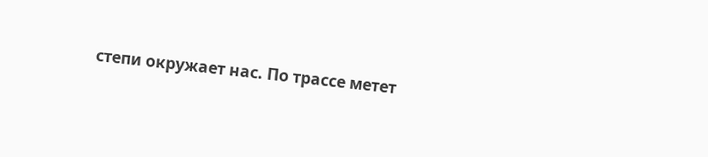степи окружает нас. По трассе метет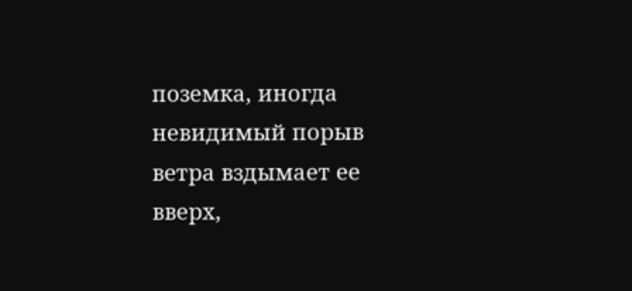поземка, иногда невидимый порыв ветра вздымает ее вверх,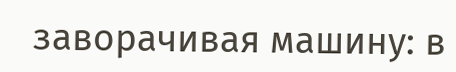заворачивая машину: в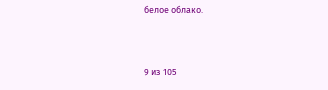белое облако.



9 из 105